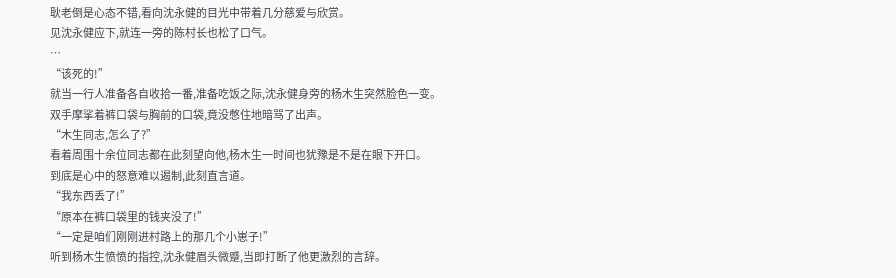耿老倒是心态不错,看向沈永健的目光中带着几分慈爱与欣赏。
见沈永健应下,就连一旁的陈村长也松了口气。
…
“该死的!”
就当一行人准备各自收拾一番,准备吃饭之际,沈永健身旁的杨木生突然脸色一变。
双手摩挲着裤口袋与胸前的口袋,竟没憋住地暗骂了出声。
“木生同志,怎么了?”
看着周围十余位同志都在此刻望向他,杨木生一时间也犹豫是不是在眼下开口。
到底是心中的怒意难以遏制,此刻直言道。
“我东西丢了!”
“原本在裤口袋里的钱夹没了!”
“一定是咱们刚刚进村路上的那几个小崽子!”
听到杨木生愤愤的指控,沈永健眉头微蹙,当即打断了他更激烈的言辞。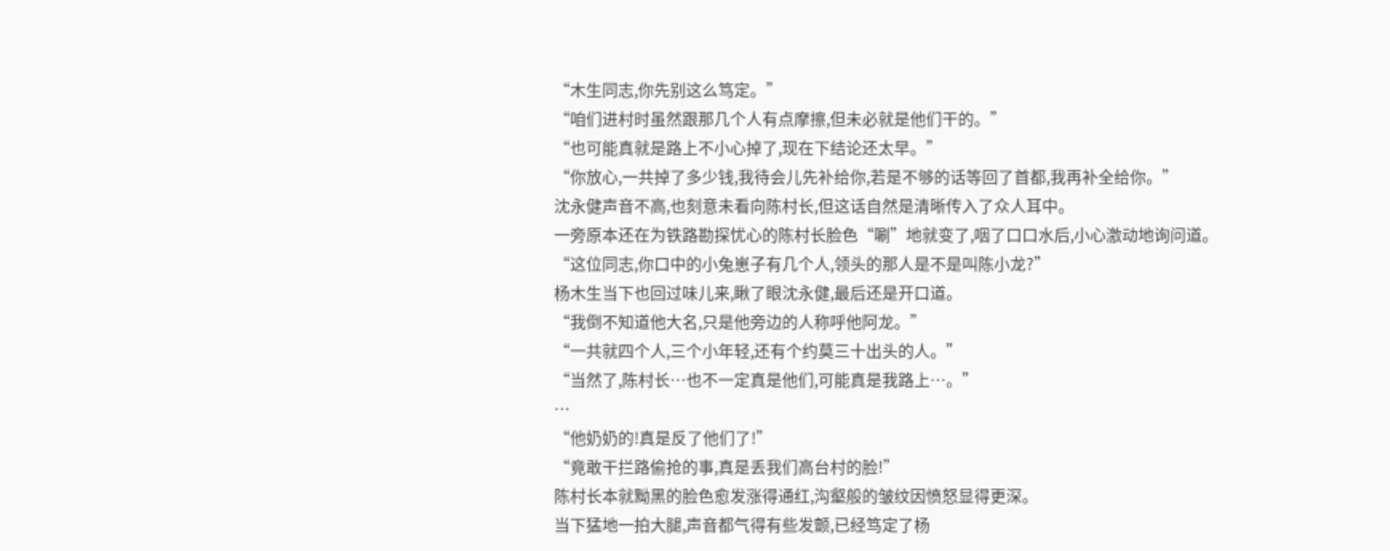“木生同志,你先别这么笃定。”
“咱们进村时虽然跟那几个人有点摩擦,但未必就是他们干的。”
“也可能真就是路上不小心掉了,现在下结论还太早。”
“你放心,一共掉了多少钱,我待会儿先补给你,若是不够的话等回了首都,我再补全给你。”
沈永健声音不高,也刻意未看向陈村长,但这话自然是清晰传入了众人耳中。
一旁原本还在为铁路勘探忧心的陈村长脸色“唰”地就变了,咽了口口水后,小心激动地询问道。
“这位同志,你口中的小兔崽子有几个人,领头的那人是不是叫陈小龙?”
杨木生当下也回过味儿来,瞅了眼沈永健,最后还是开口道。
“我倒不知道他大名,只是他旁边的人称呼他阿龙。”
“一共就四个人,三个小年轻,还有个约莫三十出头的人。”
“当然了,陈村长…也不一定真是他们,可能真是我路上…。”
…
“他奶奶的!真是反了他们了!”
“竟敢干拦路偷抢的事,真是丢我们高台村的脸!”
陈村长本就黝黑的脸色愈发涨得通红,沟壑般的皱纹因愤怒显得更深。
当下猛地一拍大腿,声音都气得有些发颤,已经笃定了杨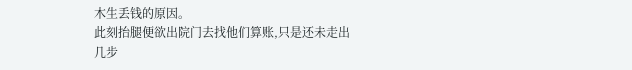木生丢钱的原因。
此刻抬腿便欲出院门去找他们算账,只是还未走出几步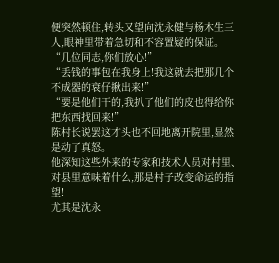便突然顿住,转头又望向沈永健与杨木生三人,眼神里带着急切和不容置疑的保证。
“几位同志,你们放心!”
“丢钱的事包在我身上!我这就去把那几个不成器的衰仔揪出来!”
“要是他们干的,我扒了他们的皮也得给你把东西找回来!”
陈村长说罢这才头也不回地离开院里,显然是动了真怒。
他深知这些外来的专家和技术人员对村里、对县里意味着什么,那是村子改变命运的指望!
尤其是沈永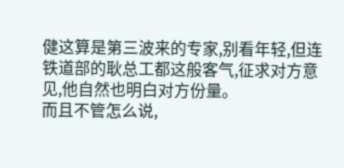健这算是第三波来的专家,别看年轻,但连铁道部的耿总工都这般客气,征求对方意见,他自然也明白对方份量。
而且不管怎么说,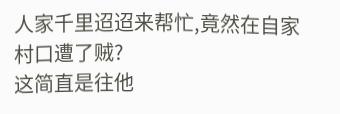人家千里迢迢来帮忙,竟然在自家村口遭了贼?
这简直是往他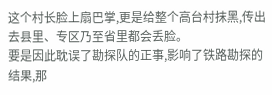这个村长脸上扇巴掌,更是给整个高台村抹黑,传出去县里、专区乃至省里都会丢脸。
要是因此耽误了勘探队的正事,影响了铁路勘探的结果,那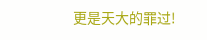更是天大的罪过!